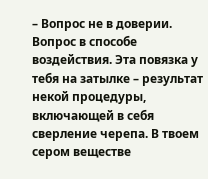– Вопрос не в доверии. Вопрос в способе воздействия. Эта повязка у тебя на затылке – результат некой процедуры, включающей в себя сверление черепа. В твоем сером веществе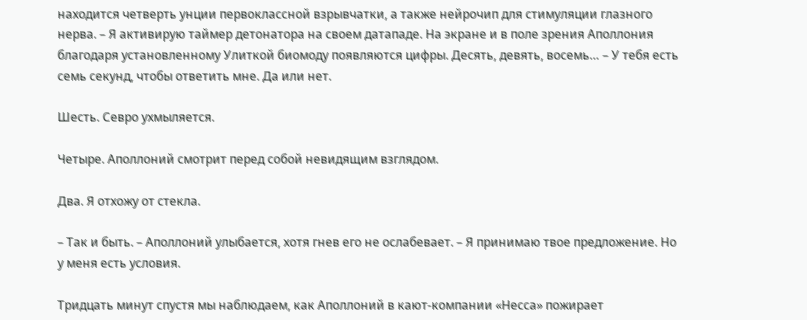находится четверть унции первоклассной взрывчатки, а также нейрочип для стимуляции глазного нерва. – Я активирую таймер детонатора на своем датападе. На экране и в поле зрения Аполлония благодаря установленному Улиткой биомоду появляются цифры. Десять, девять, восемь… – У тебя есть семь секунд, чтобы ответить мне. Да или нет.

Шесть. Севро ухмыляется.

Четыре. Аполлоний смотрит перед собой невидящим взглядом.

Два. Я отхожу от стекла.

– Так и быть. – Аполлоний улыбается, хотя гнев его не ослабевает. – Я принимаю твое предложение. Но у меня есть условия.

Тридцать минут спустя мы наблюдаем, как Аполлоний в кают-компании «Несса» пожирает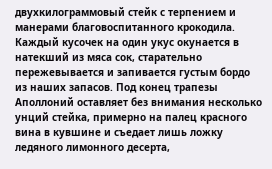двухкилограммовый стейк с терпением и манерами благовоспитанного крокодила. Каждый кусочек на один укус окунается в натекший из мяса сок, старательно пережевывается и запивается густым бордо из наших запасов. Под конец трапезы Аполлоний оставляет без внимания несколько унций стейка, примерно на палец красного вина в кувшине и съедает лишь ложку ледяного лимонного десерта,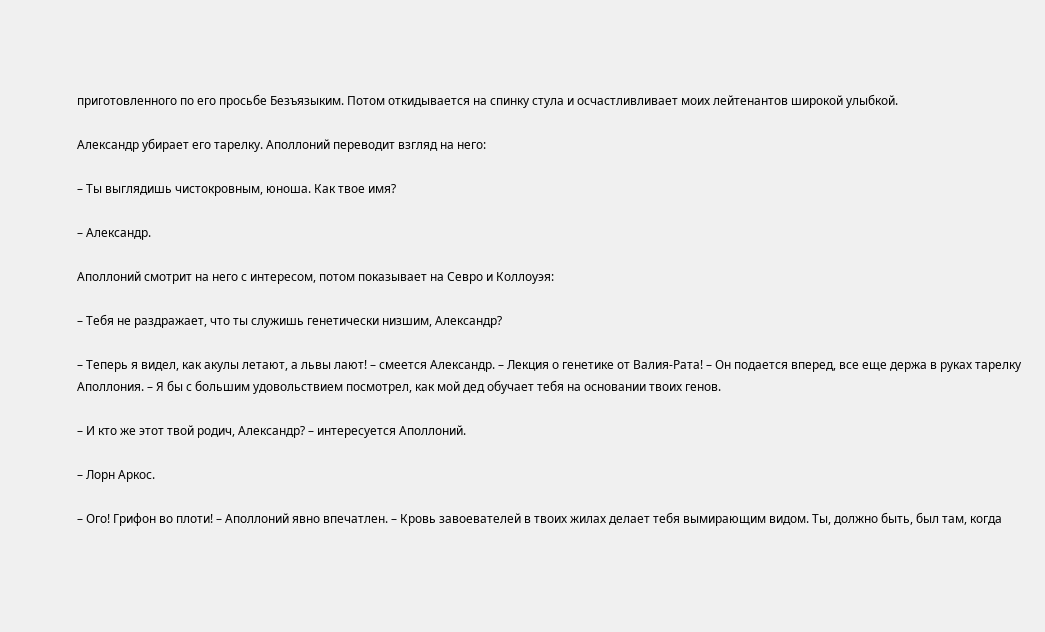приготовленного по его просьбе Безъязыким. Потом откидывается на спинку стула и осчастливливает моих лейтенантов широкой улыбкой.

Александр убирает его тарелку. Аполлоний переводит взгляд на него:

– Ты выглядишь чистокровным, юноша. Как твое имя?

– Александр.

Аполлоний смотрит на него с интересом, потом показывает на Севро и Коллоуэя:

– Тебя не раздражает, что ты служишь генетически низшим, Александр?

– Теперь я видел, как акулы летают, а львы лают! – смеется Александр. – Лекция о генетике от Валия-Рата! – Он подается вперед, все еще держа в руках тарелку Аполлония. – Я бы с большим удовольствием посмотрел, как мой дед обучает тебя на основании твоих генов.

– И кто же этот твой родич, Александр? – интересуется Аполлоний.

– Лорн Аркос.

– Ого! Грифон во плоти! – Аполлоний явно впечатлен. – Кровь завоевателей в твоих жилах делает тебя вымирающим видом. Ты, должно быть, был там, когда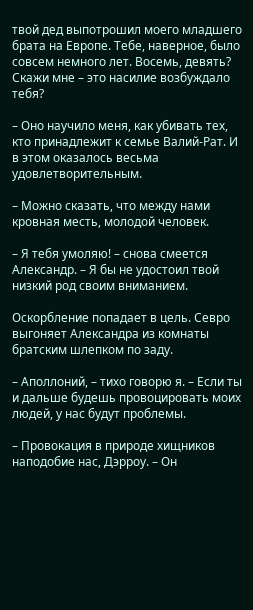твой дед выпотрошил моего младшего брата на Европе. Тебе, наверное, было совсем немного лет. Восемь, девять? Скажи мне – это насилие возбуждало тебя?

– Оно научило меня, как убивать тех, кто принадлежит к семье Валий-Рат. И в этом оказалось весьма удовлетворительным.

– Можно сказать, что между нами кровная месть, молодой человек.

– Я тебя умоляю! – снова смеется Александр. – Я бы не удостоил твой низкий род своим вниманием.

Оскорбление попадает в цель. Севро выгоняет Александра из комнаты братским шлепком по заду.

– Аполлоний, – тихо говорю я. – Если ты и дальше будешь провоцировать моих людей, у нас будут проблемы.

– Провокация в природе хищников наподобие нас, Дэрроу. – Он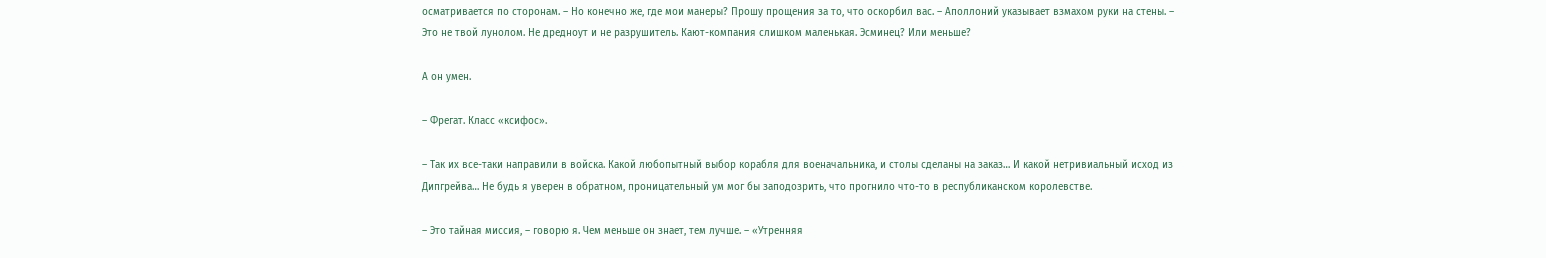осматривается по сторонам. – Но конечно же, где мои манеры? Прошу прощения за то, что оскорбил вас. – Аполлоний указывает взмахом руки на стены. – Это не твой лунолом. Не дредноут и не разрушитель. Кают-компания слишком маленькая. Эсминец? Или меньше?

А он умен.

– Фрегат. Класс «ксифос».

– Так их все-таки направили в войска. Какой любопытный выбор корабля для военачальника, и столы сделаны на заказ… И какой нетривиальный исход из Дипгрейва… Не будь я уверен в обратном, проницательный ум мог бы заподозрить, что прогнило что-то в республиканском королевстве.

– Это тайная миссия, – говорю я. Чем меньше он знает, тем лучше. – «Утренняя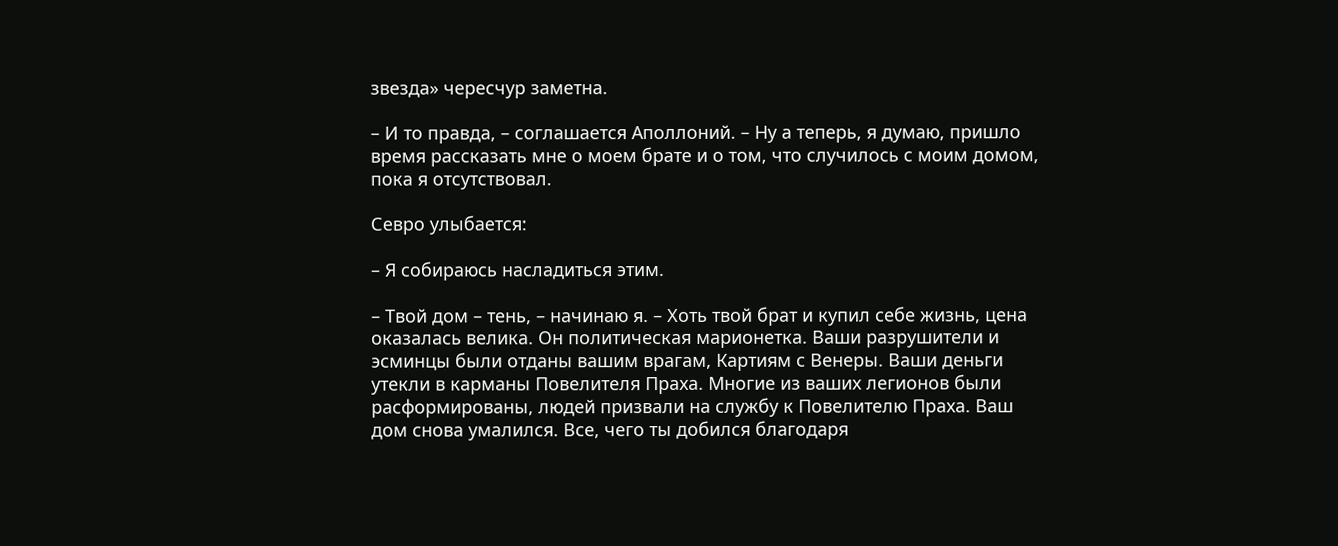звезда» чересчур заметна.

– И то правда, – соглашается Аполлоний. – Ну а теперь, я думаю, пришло время рассказать мне о моем брате и о том, что случилось с моим домом, пока я отсутствовал.

Севро улыбается:

– Я собираюсь насладиться этим.

– Твой дом – тень, – начинаю я. – Хоть твой брат и купил себе жизнь, цена оказалась велика. Он политическая марионетка. Ваши разрушители и эсминцы были отданы вашим врагам, Картиям с Венеры. Ваши деньги утекли в карманы Повелителя Праха. Многие из ваших легионов были расформированы, людей призвали на службу к Повелителю Праха. Ваш дом снова умалился. Все, чего ты добился благодаря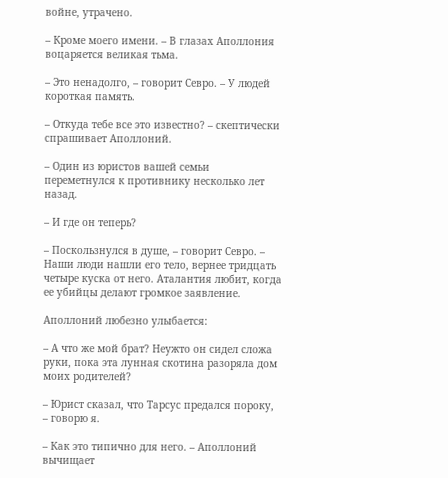войне, утрачено.

– Кроме моего имени. – В глазах Аполлония воцаряется великая тьма.

– Это ненадолго, – говорит Севро. – У людей короткая память.

– Откуда тебе все это известно? – скептически спрашивает Аполлоний.

– Один из юристов вашей семьи переметнулся к противнику несколько лет назад.

– И где он теперь?

– Поскользнулся в душе, – говорит Севро. – Наши люди нашли его тело, вернее тридцать четыре куска от него. Аталантия любит, когда ее убийцы делают громкое заявление.

Аполлоний любезно улыбается:

– А что же мой брат? Неужто он сидел сложа руки, пока эта лунная скотина разоряла дом моих родителей?

– Юрист сказал, что Тарсус предался пороку, – говорю я.

– Как это типично для него. – Аполлоний вычищает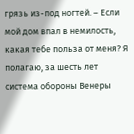грязь из-под ногтей. – Если мой дом впал в немилость, какая тебе польза от меня? Я полагаю, за шесть лет система обороны Венеры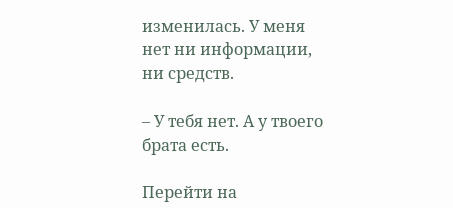изменилась. У меня нет ни информации, ни средств.

– У тебя нет. А у твоего брата есть.

Перейти на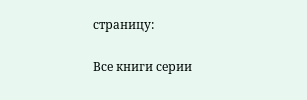страницу:

Все книги серии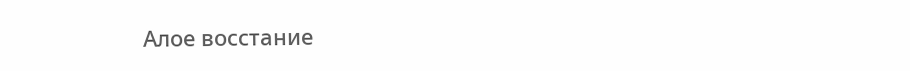Алое восстание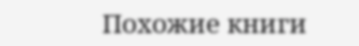Похожие книги